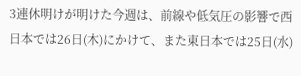3連休明けが明けた今週は、前線や低気圧の影響で西日本では26日(木)にかけて、また東日本では25日(水)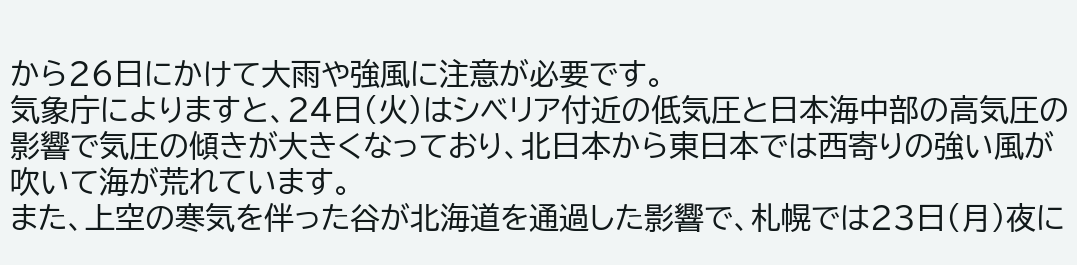から26日にかけて大雨や強風に注意が必要です。
気象庁によりますと、24日(火)はシベリア付近の低気圧と日本海中部の高気圧の影響で気圧の傾きが大きくなっており、北日本から東日本では西寄りの強い風が吹いて海が荒れています。
また、上空の寒気を伴った谷が北海道を通過した影響で、札幌では23日(月)夜に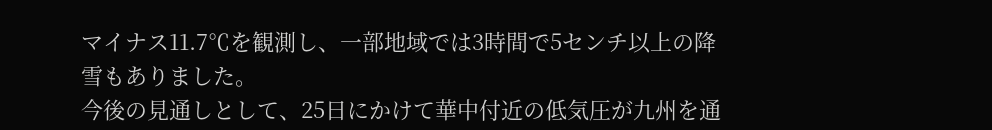マイナス11.7℃を観測し、一部地域では3時間で5センチ以上の降雪もありました。
今後の見通しとして、25日にかけて華中付近の低気圧が九州を通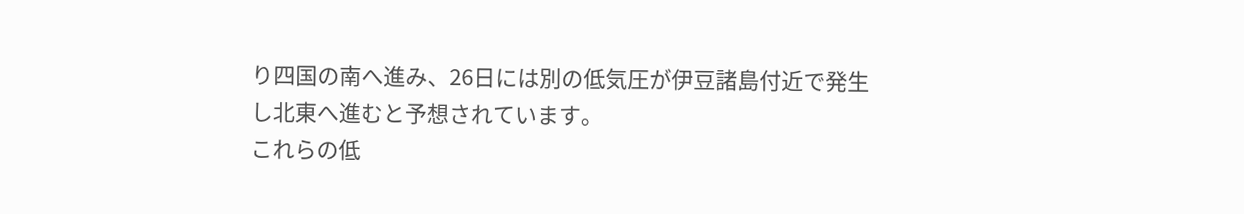り四国の南へ進み、26日には別の低気圧が伊豆諸島付近で発生し北東へ進むと予想されています。
これらの低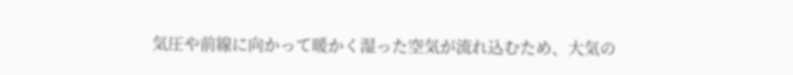気圧や前線に向かって暖かく湿った空気が流れ込むため、大気の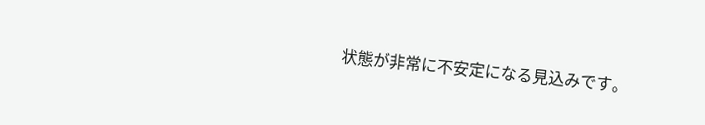状態が非常に不安定になる見込みです。